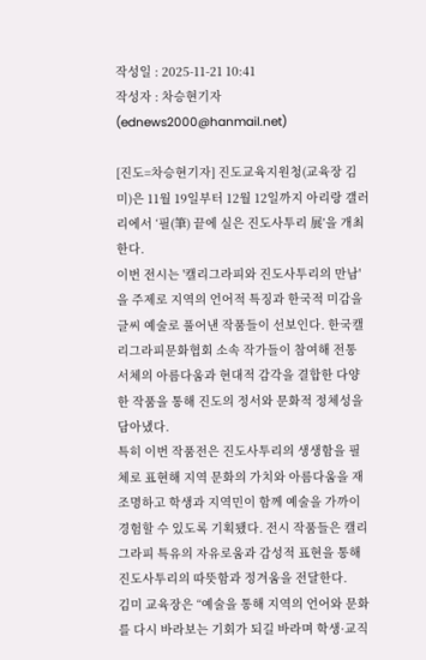작성일 : 2025-11-21 10:41
작성자 : 차승현기자 (ednews2000@hanmail.net)

[진도=차승현기자] 진도교육지원청(교육장 김미)은 11월 19일부터 12월 12일까지 아리랑 갤러리에서 ‘필(筆) 끝에 실은 진도사투리 展’을 개최한다.
이번 전시는 '캘리그라피와 진도사투리의 만남'을 주제로 지역의 언어적 특징과 한국적 미감을 글씨 예술로 풀어낸 작품들이 선보인다. 한국캘리그라피문화협회 소속 작가들이 참여해 전통 서체의 아름다움과 현대적 감각을 결합한 다양한 작품을 통해 진도의 정서와 문화적 정체성을 담아냈다.
특히 이번 작품전은 진도사투리의 생생함을 필체로 표현해 지역 문화의 가치와 아름다움을 재조명하고 학생과 지역민이 함께 예술을 가까이 경험할 수 있도록 기획됐다. 전시 작품들은 캘리그라피 특유의 자유로움과 감성적 표현을 통해 진도사투리의 따뜻함과 정겨움을 전달한다.
김미 교육장은 “예술을 통해 지역의 언어와 문화를 다시 바라보는 기회가 되길 바라며 학생·교직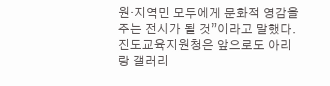원·지역민 모두에게 문화적 영감을 주는 전시가 될 것”이라고 말했다.
진도교육지원청은 앞으로도 아리랑 갤러리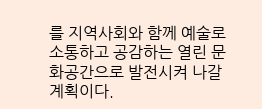를 지역사회와 함께 예술로 소통하고 공감하는 열린 문화공간으로 발전시켜 나갈 계획이다.